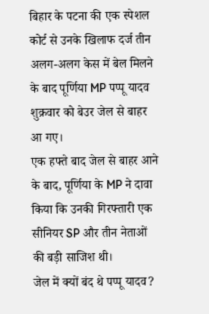बिहार के पटना की एक स्पेशल कोर्ट से उनके खिलाफ दर्ज तीन अलग-अलग केस में बेल मिलने के बाद पूर्णिया MP पप्पू यादव शुक्रवार को बेउर जेल से बाहर आ गए।
एक हफ्ते बाद जेल से बाहर आने के बाद, पूर्णिया के MP ने दावा किया कि उनकी गिरफ्तारी एक सीनियर SP और तीन नेताओं की बड़ी साजिश थी।
जेल में क्यों बंद थे पप्पू यादव?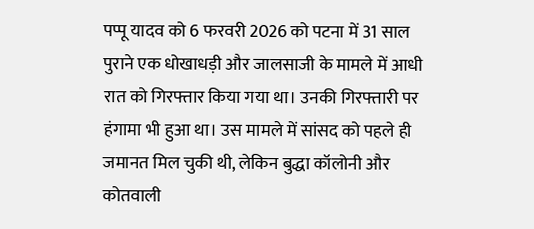पप्पू यादव को 6 फरवरी 2026 को पटना में 31 साल पुराने एक धोखाधड़ी और जालसाजी के मामले में आधी रात को गिरफ्तार किया गया था। उनकी गिरफ्तारी पर हंगामा भी हुआ था। उस मामले में सांसद को पहले ही जमानत मिल चुकी थी, लेकिन बुद्धा कॉलोनी और कोतवाली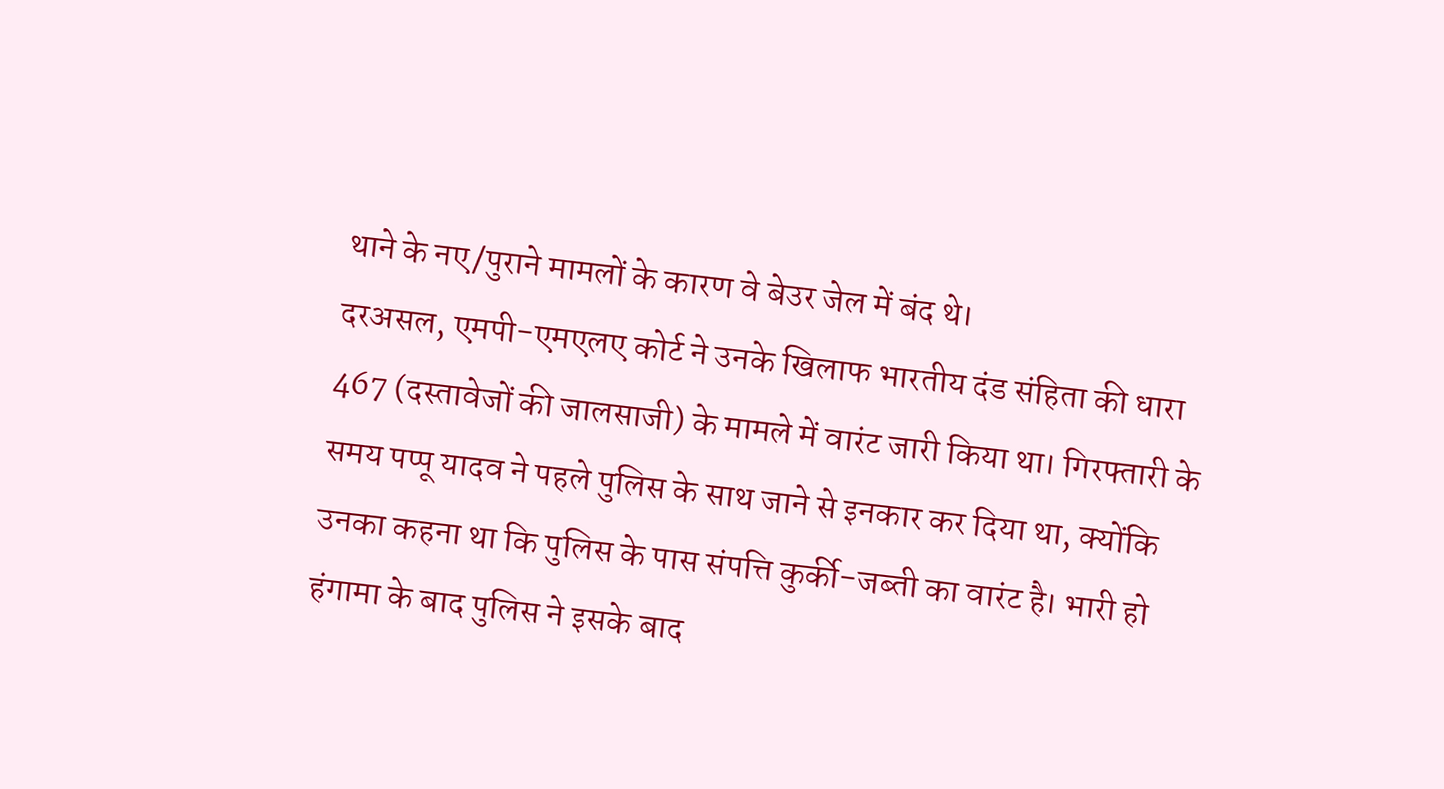थाने के नए/पुराने मामलों के कारण वे बेउर जेल में बंद थे।
दरअसल, एमपी-एमएलए कोर्ट ने उनके खिलाफ भारतीय दंड संहिता की धारा 467 (दस्तावेजों की जालसाजी) के मामले में वारंट जारी किया था। गिरफ्तारी के समय पप्पू यादव ने पहले पुलिस के साथ जाने से इनकार कर दिया था, क्योंकि उनका कहना था कि पुलिस के पास संपत्ति कुर्की-जब्ती का वारंट है। भारी हो हंगामा के बाद पुलिस ने इसके बाद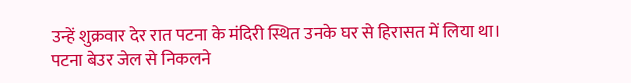उन्हें शुक्रवार देर रात पटना के मंदिरी स्थित उनके घर से हिरासत में लिया था।
पटना बेउर जेल से निकलने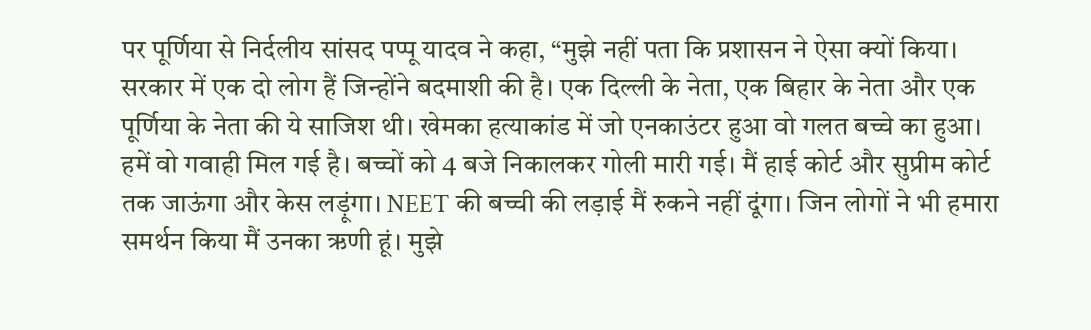पर पूर्णिया से निर्दलीय सांसद पप्पू यादव ने कहा, “मुझे नहीं पता कि प्रशासन ने ऐसा क्यों किया। सरकार में एक दो लोग हैं जिन्होंने बदमाशी की है। एक दिल्ली के नेता, एक बिहार के नेता और एक पूर्णिया के नेता की ये साजिश थी। खेमका हत्याकांड में जो एनकाउंटर हुआ वो गलत बच्चे का हुआ। हमें वो गवाही मिल गई है। बच्चों को 4 बजे निकालकर गोली मारी गई। मैं हाई कोर्ट और सुप्रीम कोर्ट तक जाऊंगा और केस लड़ूंगा। NEET की बच्ची की लड़ाई मैं रुकने नहीं दूंगा। जिन लोगों ने भी हमारा समर्थन किया मैं उनका ऋणी हूं। मुझे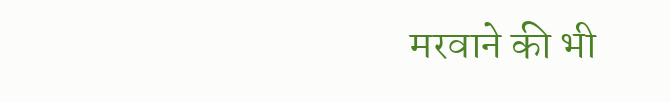मरवाने की भी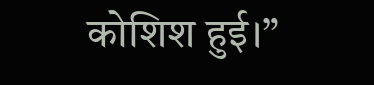कोशिश हुई।”